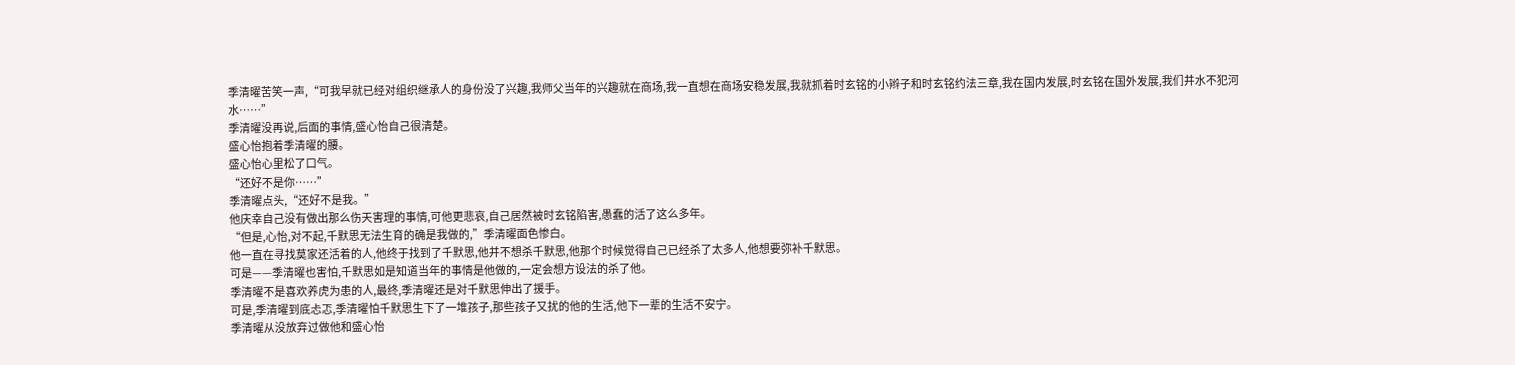季清曜苦笑一声,“可我早就已经对组织继承人的身份没了兴趣,我师父当年的兴趣就在商场,我一直想在商场安稳发展,我就抓着时玄铭的小辫子和时玄铭约法三章,我在国内发展,时玄铭在国外发展,我们井水不犯河水……”
季清曜没再说,后面的事情,盛心怡自己很清楚。
盛心怡抱着季清曜的腰。
盛心怡心里松了口气。
“还好不是你……”
季清曜点头,“还好不是我。”
他庆幸自己没有做出那么伤天害理的事情,可他更悲哀,自己居然被时玄铭陷害,愚蠢的活了这么多年。
“但是,心怡,对不起,千默思无法生育的确是我做的,”季清曜面色惨白。
他一直在寻找莫家还活着的人,他终于找到了千默思,他并不想杀千默思,他那个时候觉得自己已经杀了太多人,他想要弥补千默思。
可是——季清曜也害怕,千默思如是知道当年的事情是他做的,一定会想方设法的杀了他。
季清曜不是喜欢养虎为患的人,最终,季清曜还是对千默思伸出了援手。
可是,季清曜到底忐忑,季清曜怕千默思生下了一堆孩子,那些孩子又扰的他的生活,他下一辈的生活不安宁。
季清曜从没放弃过做他和盛心怡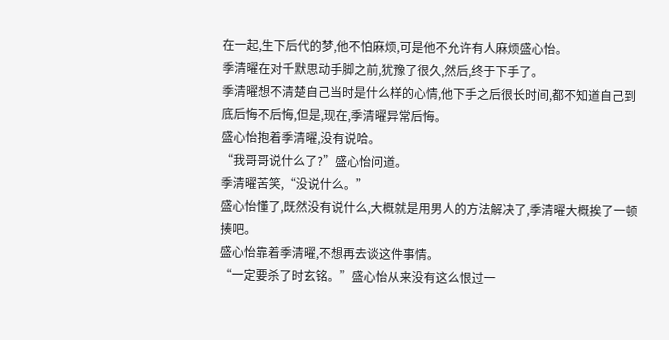在一起,生下后代的梦,他不怕麻烦,可是他不允许有人麻烦盛心怡。
季清曜在对千默思动手脚之前,犹豫了很久,然后,终于下手了。
季清曜想不清楚自己当时是什么样的心情,他下手之后很长时间,都不知道自己到底后悔不后悔,但是,现在,季清曜异常后悔。
盛心怡抱着季清曜,没有说哈。
“我哥哥说什么了?”盛心怡问道。
季清曜苦笑,“没说什么。”
盛心怡懂了,既然没有说什么,大概就是用男人的方法解决了,季清曜大概挨了一顿揍吧。
盛心怡靠着季清曜,不想再去谈这件事情。
“一定要杀了时玄铭。”盛心怡从来没有这么恨过一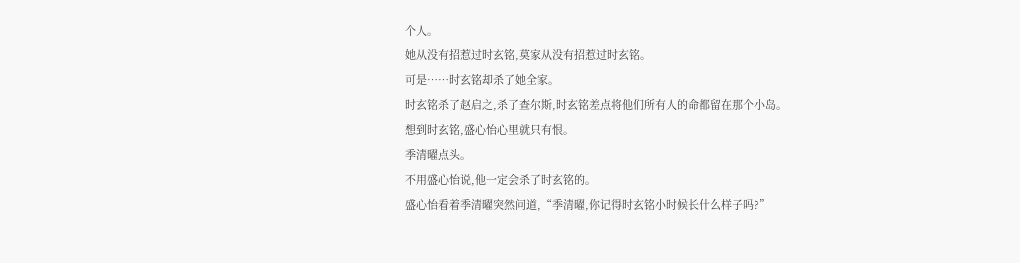个人。
她从没有招惹过时玄铭,莫家从没有招惹过时玄铭。
可是……时玄铭却杀了她全家。
时玄铭杀了赵启之,杀了查尔斯,时玄铭差点将他们所有人的命都留在那个小岛。
想到时玄铭,盛心怡心里就只有恨。
季清曜点头。
不用盛心怡说,他一定会杀了时玄铭的。
盛心怡看着季清曜突然问道,“季清曜,你记得时玄铭小时候长什么样子吗?”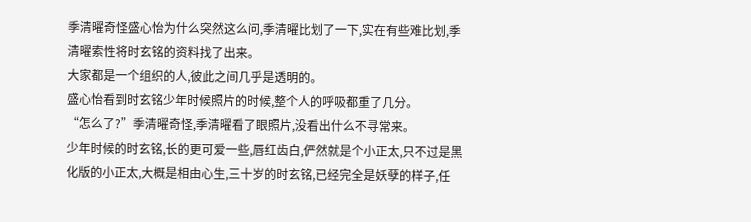季清曜奇怪盛心怡为什么突然这么问,季清曜比划了一下,实在有些难比划,季清曜索性将时玄铭的资料找了出来。
大家都是一个组织的人,彼此之间几乎是透明的。
盛心怡看到时玄铭少年时候照片的时候,整个人的呼吸都重了几分。
“怎么了?”季清曜奇怪,季清曜看了眼照片,没看出什么不寻常来。
少年时候的时玄铭,长的更可爱一些,唇红齿白,俨然就是个小正太,只不过是黑化版的小正太,大概是相由心生,三十岁的时玄铭,已经完全是妖孽的样子,任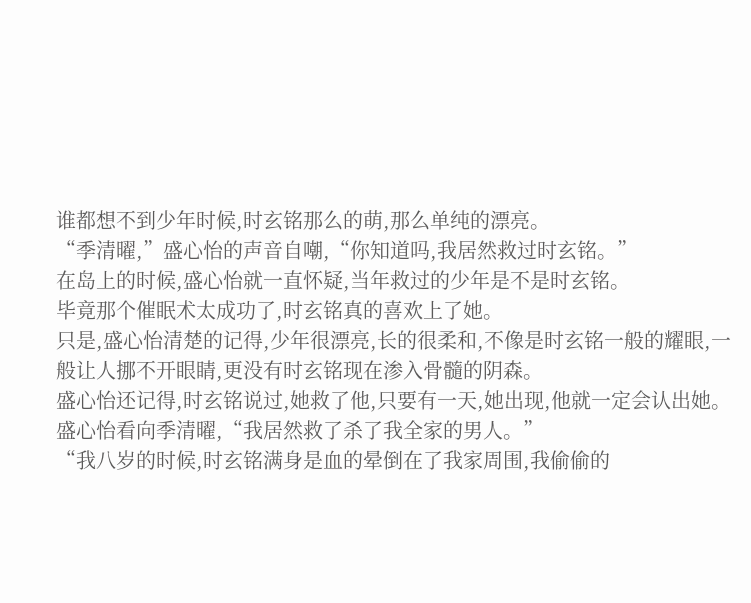谁都想不到少年时候,时玄铭那么的萌,那么单纯的漂亮。
“季清曜,”盛心怡的声音自嘲,“你知道吗,我居然救过时玄铭。”
在岛上的时候,盛心怡就一直怀疑,当年救过的少年是不是时玄铭。
毕竟那个催眠术太成功了,时玄铭真的喜欢上了她。
只是,盛心怡清楚的记得,少年很漂亮,长的很柔和,不像是时玄铭一般的耀眼,一般让人挪不开眼睛,更没有时玄铭现在渗入骨髓的阴森。
盛心怡还记得,时玄铭说过,她救了他,只要有一天,她出现,他就一定会认出她。
盛心怡看向季清曜,“我居然救了杀了我全家的男人。”
“我八岁的时候,时玄铭满身是血的晕倒在了我家周围,我偷偷的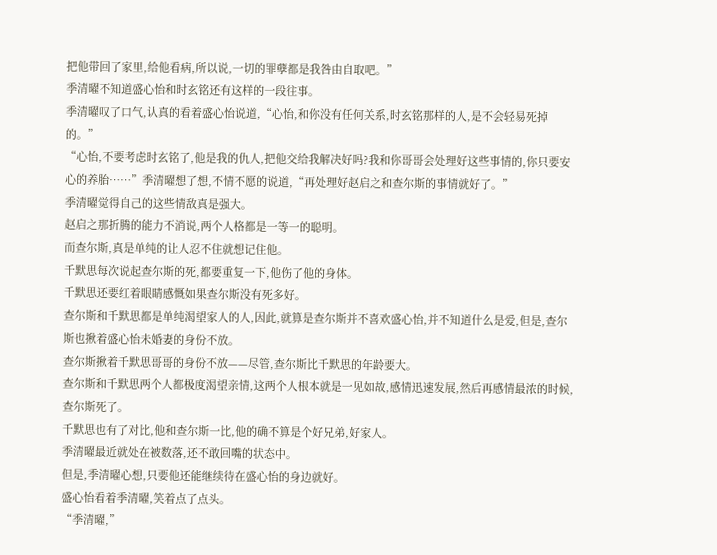把他带回了家里,给他看病,所以说,一切的罪孽都是我咎由自取吧。”
季清曜不知道盛心怡和时玄铭还有这样的一段往事。
季清曜叹了口气,认真的看着盛心怡说道,“心怡,和你没有任何关系,时玄铭那样的人,是不会轻易死掉的。”
“心怡,不要考虑时玄铭了,他是我的仇人,把他交给我解决好吗?我和你哥哥会处理好这些事情的,你只要安心的养胎……”季清曜想了想,不情不愿的说道,“再处理好赵启之和查尔斯的事情就好了。”
季清曜觉得自己的这些情敌真是强大。
赵启之那折腾的能力不消说,两个人格都是一等一的聪明。
而查尔斯,真是单纯的让人忍不住就想记住他。
千默思每次说起查尔斯的死,都要重复一下,他伤了他的身体。
千默思还要红着眼睛感慨如果查尔斯没有死多好。
查尔斯和千默思都是单纯渴望家人的人,因此,就算是查尔斯并不喜欢盛心怡,并不知道什么是爱,但是,查尔斯也揪着盛心怡未婚妻的身份不放。
查尔斯揪着千默思哥哥的身份不放——尽管,查尔斯比千默思的年龄要大。
查尔斯和千默思两个人都极度渴望亲情,这两个人根本就是一见如故,感情迅速发展,然后再感情最浓的时候,查尔斯死了。
千默思也有了对比,他和查尔斯一比,他的确不算是个好兄弟,好家人。
季清曜最近就处在被数落,还不敢回嘴的状态中。
但是,季清曜心想,只要他还能继续待在盛心怡的身边就好。
盛心怡看着季清曜,笑着点了点头。
“季清曜,”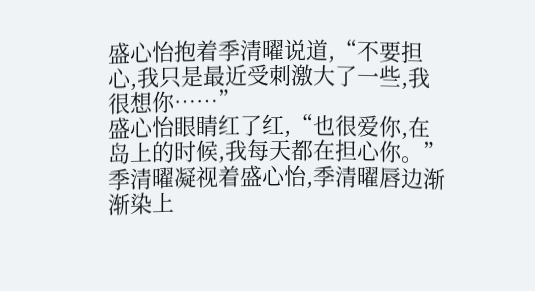盛心怡抱着季清曜说道,“不要担心,我只是最近受刺激大了一些,我很想你……”
盛心怡眼睛红了红,“也很爱你,在岛上的时候,我每天都在担心你。”
季清曜凝视着盛心怡,季清曜唇边渐渐染上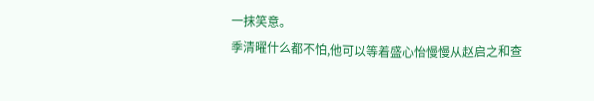一抹笑意。
季清曜什么都不怕,他可以等着盛心怡慢慢从赵启之和查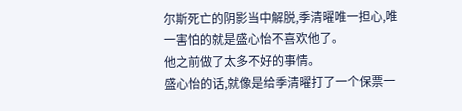尔斯死亡的阴影当中解脱,季清曜唯一担心,唯一害怕的就是盛心怡不喜欢他了。
他之前做了太多不好的事情。
盛心怡的话,就像是给季清曜打了一个保票一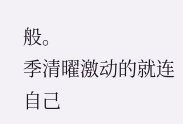般。
季清曜激动的就连自己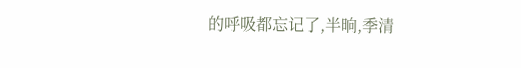的呼吸都忘记了,半晌,季清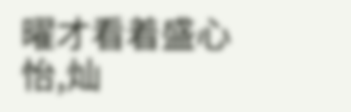曜才看着盛心怡,灿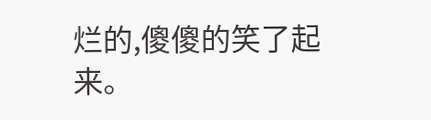烂的,傻傻的笑了起来。